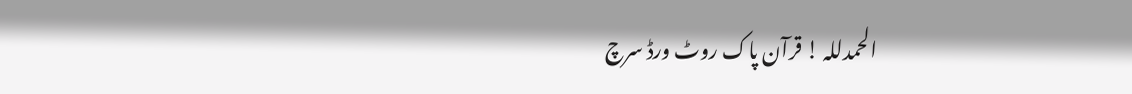الحمدللہ ! قرآن پاک روٹ ورڈ سرچ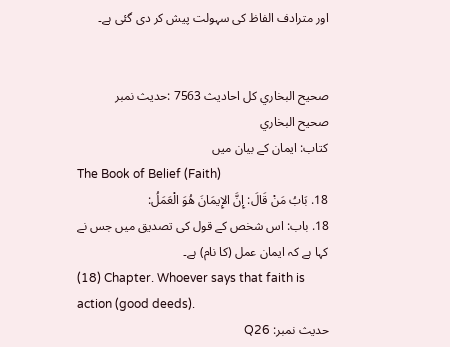اور مترادف الفاظ کی سہولت پیش کر دی گئی ہے۔


صحيح البخاري کل احادیث 7563 :حدیث نمبر
صحيح البخاري
کتاب: ایمان کے بیان میں
The Book of Belief (Faith)
18. بَابُ مَنْ قَالَ: إِنَّ الإِيمَانَ هُوَ الْعَمَلُ:
18. باب: اس شخص کے قول کی تصدیق میں جس نے کہا ہے کہ ایمان عمل (کا نام) ہے۔
(18) Chapter. Whoever says that faith is action (good deeds).
حدیث نمبر: Q26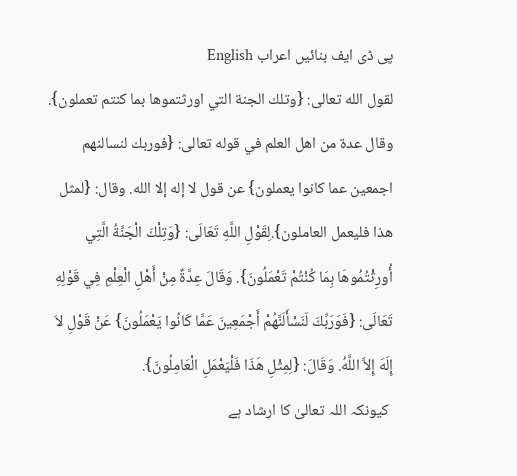پی ڈی ایف بنائیں اعراب English
لقول الله تعالى: {وتلك الجنة التي اورثتموها بما كنتم تعملون}. وقال عدة من اهل العلم في قوله تعالى: {فوربك لنسالنهم اجمعين عما كانوا يعملون} عن قول لا إله إلا الله. وقال: {لمثل هذا فليعمل العاملون}.لِقَوْلِ اللَّهِ تَعَالَى: {وَتِلْكَ الْجَنَّةُ الَّتِي أُورِثْتُمُوهَا بِمَا كُنْتُمْ تَعْمَلُونَ}. وَقَالَ عِدَّةٌ مِنْ أَهْلِ الْعِلْمِ فِي قَوْلِهِ تَعَالَى: {فَوَرَبِّكَ لَنَسْأَلَنَّهُمْ أَجْمَعِينَ عَمَّا كَانُوا يَعْمَلُونَ} عَنْ قَوْلِ لاَ إِلَهَ إِلاَّ اللَّهُ. وَقَالَ: {لِمِثْلِ هَذَا فَلْيَعْمَلِ الْعَامِلُونَ}.
 کیونکہ اللہ تعالیٰ کا ارشاد ہے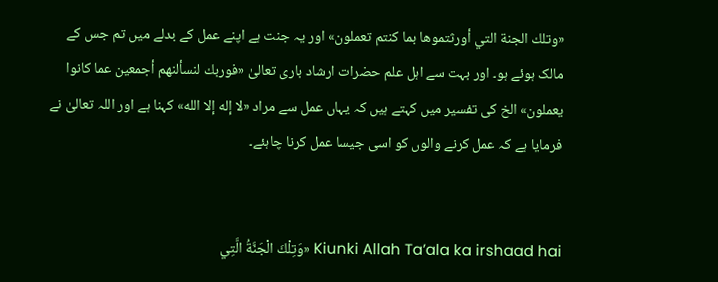«وتلك الجنة التي أورثتموها بما كنتم تعملون» اور یہ جنت ہے اپنے عمل کے بدلے میں تم جس کے مالک ہوئے ہو۔ اور بہت سے اہل علم حضرات ارشاد باری تعالیٰ «فوربك لنسألنهم أجمعين عما كانوا يعملون» الخ کی تفسیر میں کہتے ہیں کہ یہاں عمل سے مراد «لا إله إلا الله» کہنا ہے اور اللہ تعالیٰ نے فرمایا ہے کہ عمل کرنے والوں کو اسی جیسا عمل کرنا چاہئے۔


Kiunki Allah Ta’ala ka irshaad hai «وَتِلْكَ الْجَنَّةُ الَّتِي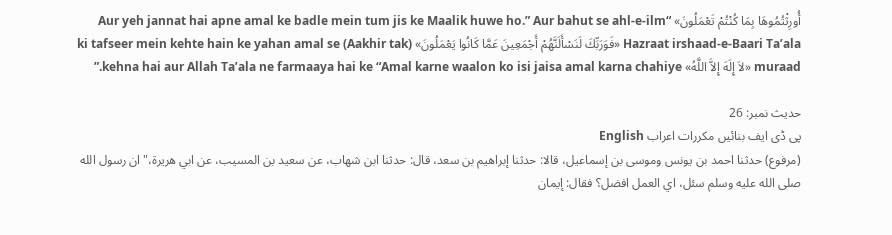أُورِثْتُمُوهَا بِمَا كُنْتُمْ تَعْمَلُونَ» “Aur yeh jannat hai apne amal ke badle mein tum jis ke Maalik huwe ho.” Aur bahut se ahl-e-ilm Hazraat irshaad-e-Baari Ta’ala «فَوَرَبِّكَ لَنَسْأَلَنَّهُمْ أَجْمَعِينَ عَمَّا كَانُوا يَعْمَلُونَ» (Aakhir tak) ki tafseer mein kehte hain ke yahan amal se muraad «لاَ إِلَهَ إِلاَّ اللَّهُ» kehna hai aur Allah Ta’ala ne farmaaya hai ke “Amal karne waalon ko isi jaisa amal karna chahiye.”

حدیث نمبر: 26
پی ڈی ایف بنائیں مکررات اعراب English
(مرفوع) حدثنا احمد بن يونس وموسى بن إسماعيل، قالا: حدثنا إبراهيم بن سعد، قال: حدثنا ابن شهاب، عن سعيد بن المسيب، عن ابي هريرة،" ان رسول الله صلى الله عليه وسلم سئل، اي العمل افضل؟ فقال: إيمان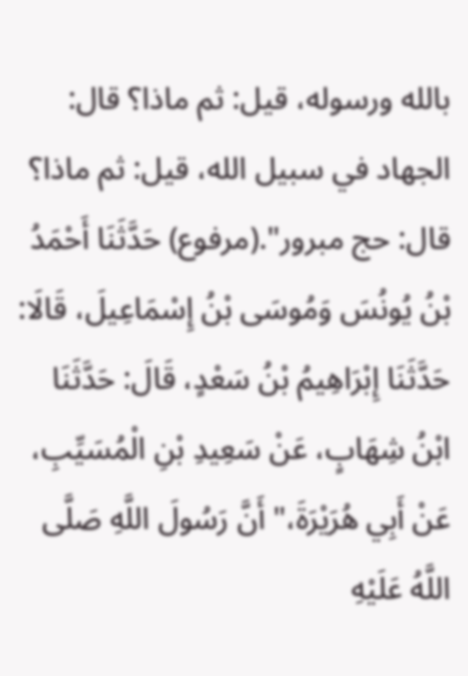بالله ورسوله، قيل: ثم ماذا؟ قال: الجهاد في سبيل الله، قيل: ثم ماذا؟ قال: حج مبرور".(مرفوع) حَدَّثَنَا أَحْمَدُ بْنُ يُونُسَ وَمُوسَى بْنُ إِسْمَاعِيلَ، قَالَا: حَدَّثَنَا إِبْرَاهِيمُ بْنُ سَعْدٍ، قَالَ: حَدَّثَنَا ابْنُ شِهَابٍ، عَنْ سَعِيدِ بْنِ الْمُسَيِّبِ، عَنْ أَبِي هُرَيْرَةَ،" أَنَّ رَسُولَ اللَّهِ صَلَّى اللَّهُ عَلَيْهِ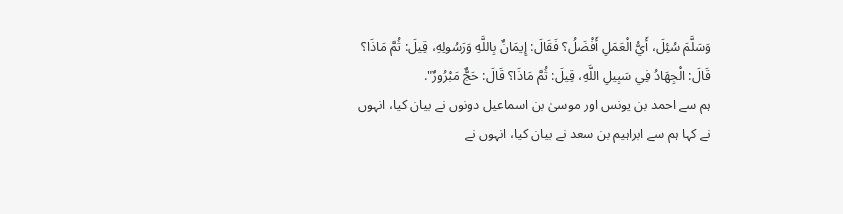وَسَلَّمَ سُئِلَ، أَيُّ الْعَمَلِ أَفْضَلُ؟ فَقَالَ: إِيمَانٌ بِاللَّهِ وَرَسُولِهِ، قِيلَ: ثُمَّ مَاذَا؟ قَالَ: الْجِهَادُ فِي سَبِيلِ اللَّهِ، قِيلَ: ثُمَّ مَاذَا؟ قَالَ: حَجٌّ مَبْرُورٌ".
ہم سے احمد بن یونس اور موسیٰ بن اسماعیل دونوں نے بیان کیا، انہوں نے کہا ہم سے ابراہیم بن سعد نے بیان کیا، انہوں نے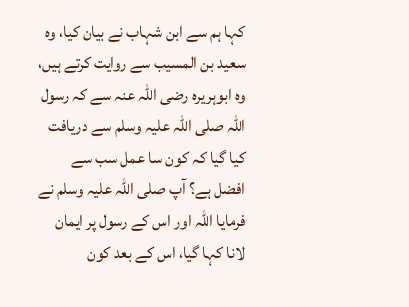کہا ہم سے ابن شہاب نے بیان کیا، وہ سعید بن المسیب سے روایت کرتے ہیں، وہ ابوہریرہ رضی اللہ عنہ سے کہ رسول اللہ صلی اللہ علیہ وسلم سے دریافت کیا گیا کہ کون سا عمل سب سے افضل ہے؟ آپ صلی اللہ علیہ وسلم نے فرمایا اللہ اور اس کے رسول پر ایمان لانا کہا گیا، اس کے بعد کون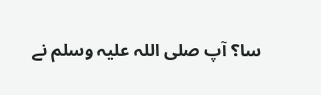سا؟ آپ صلی اللہ علیہ وسلم نے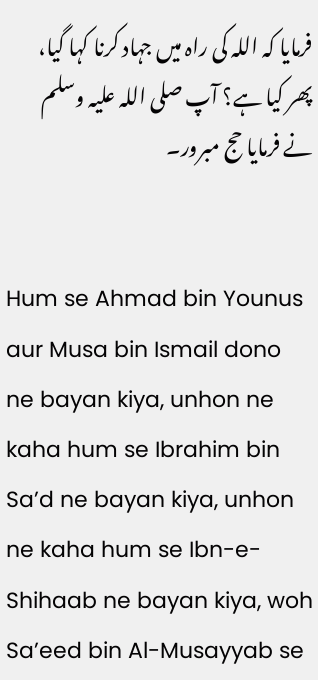فرمایا کہ اللہ کی راہ میں جہاد کرنا کہا گیا، پھر کیا ہے؟ آپ صلی اللہ علیہ وسلم نے فرمایا حج مبرور۔


Hum se Ahmad bin Younus aur Musa bin Ismail dono ne bayan kiya, unhon ne kaha hum se Ibrahim bin Sa’d ne bayan kiya, unhon ne kaha hum se Ibn-e-Shihaab ne bayan kiya, woh Sa’eed bin Al-Musayyab se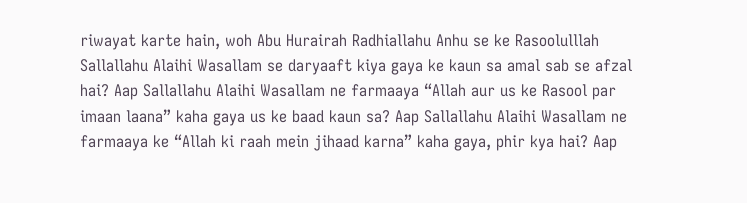riwayat karte hain, woh Abu Hurairah Radhiallahu Anhu se ke Rasoolulllah Sallallahu Alaihi Wasallam se daryaaft kiya gaya ke kaun sa amal sab se afzal hai? Aap Sallallahu Alaihi Wasallam ne farmaaya “Allah aur us ke Rasool par imaan laana” kaha gaya us ke baad kaun sa? Aap Sallallahu Alaihi Wasallam ne farmaaya ke “Allah ki raah mein jihaad karna” kaha gaya, phir kya hai? Aap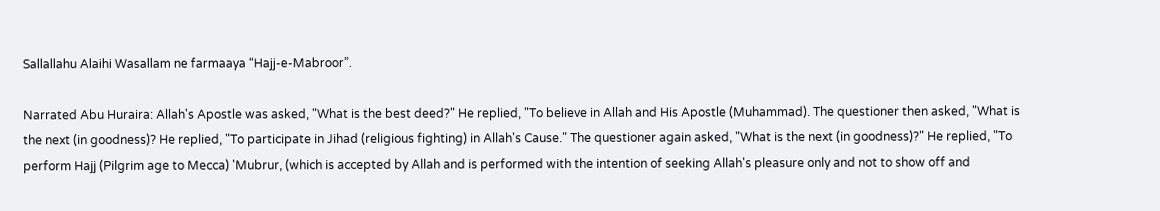Sallallahu Alaihi Wasallam ne farmaaya “Hajj-e-Mabroor”.

Narrated Abu Huraira: Allah's Apostle was asked, "What is the best deed?" He replied, "To believe in Allah and His Apostle (Muhammad). The questioner then asked, "What is the next (in goodness)? He replied, "To participate in Jihad (religious fighting) in Allah's Cause." The questioner again asked, "What is the next (in goodness)?" He replied, "To perform Hajj (Pilgrim age to Mecca) 'Mubrur, (which is accepted by Allah and is performed with the intention of seeking Allah's pleasure only and not to show off and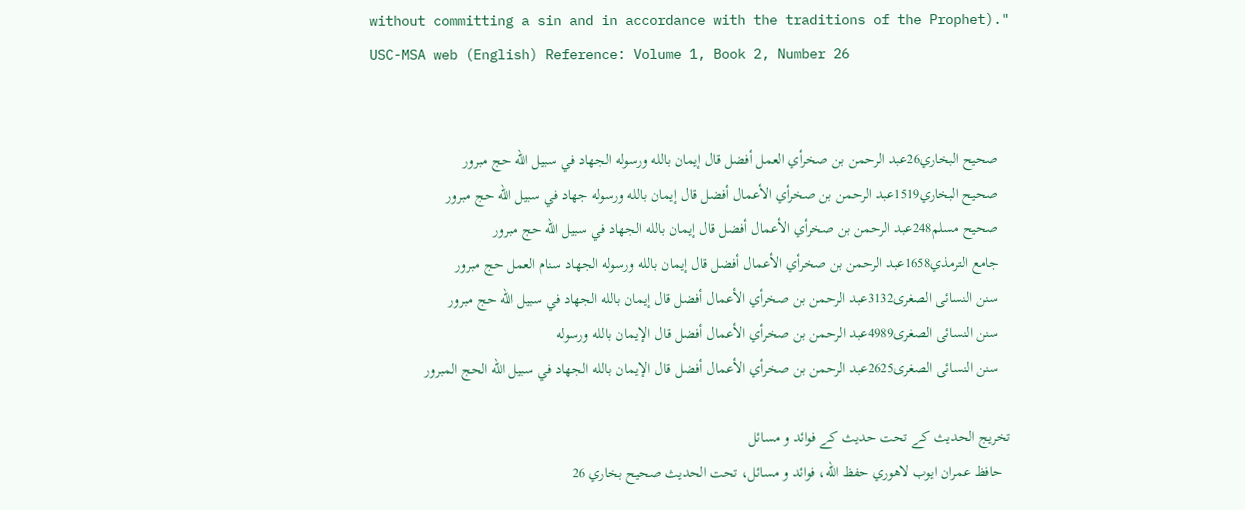without committing a sin and in accordance with the traditions of the Prophet)."
USC-MSA web (English) Reference: Volume 1, Book 2, Number 26


   صحيح البخاري26عبد الرحمن بن صخرأي العمل أفضل قال إيمان بالله ورسوله الجهاد في سبيل الله حج مبرور
   صحيح البخاري1519عبد الرحمن بن صخرأي الأعمال أفضل قال إيمان بالله ورسوله جهاد في سبيل الله حج مبرور
   صحيح مسلم248عبد الرحمن بن صخرأي الأعمال أفضل قال إيمان بالله الجهاد في سبيل الله حج مبرور
   جامع الترمذي1658عبد الرحمن بن صخرأي الأعمال أفضل قال إيمان بالله ورسوله الجهاد سنام العمل حج مبرور
   سنن النسائى الصغرى3132عبد الرحمن بن صخرأي الأعمال أفضل قال إيمان بالله الجهاد في سبيل الله حج مبرور
   سنن النسائى الصغرى4989عبد الرحمن بن صخرأي الأعمال أفضل قال الإيمان بالله ورسوله
   سنن النسائى الصغرى2625عبد الرحمن بن صخرأي الأعمال أفضل قال الإيمان بالله الجهاد في سبيل الله الحج المبرور

تخریج الحدیث کے تحت حدیث کے فوائد و مسائل
  حافظ عمران ايوب لاهوري حفظ الله، فوائد و مسائل، تحت الحديث صحيح بخاري 26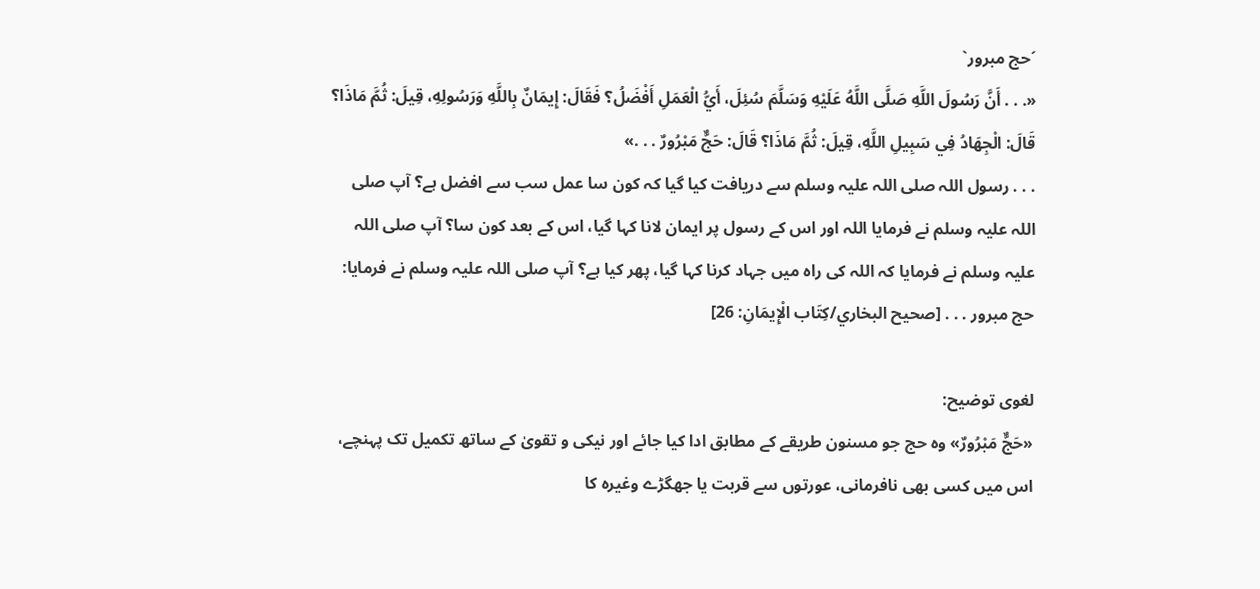´حج مبرور`
«. . . أَنَّ رَسُولَ اللَّهِ صَلَّى اللَّهُ عَلَيْهِ وَسَلَّمَ سُئِلَ، أَيُّ الْعَمَلِ أَفْضَلُ؟ فَقَالَ: إِيمَانٌ بِاللَّهِ وَرَسُولِهِ، قِيلَ: ثُمَّ مَاذَا؟ قَالَ: الْجِهَادُ فِي سَبِيلِ اللَّهِ، قِيلَ: ثُمَّ مَاذَا؟ قَالَ: حَجٌّ مَبْرُورٌ . . .»
. . . رسول اللہ صلی اللہ علیہ وسلم سے دریافت کیا گیا کہ کون سا عمل سب سے افضل ہے؟ آپ صلی اللہ علیہ وسلم نے فرمایا اللہ اور اس کے رسول پر ایمان لانا کہا گیا، اس کے بعد کون سا؟ آپ صلی اللہ علیہ وسلم نے فرمایا کہ اللہ کی راہ میں جہاد کرنا کہا گیا، پھر کیا ہے؟ آپ صلی اللہ علیہ وسلم نے فرمایا: حج مبرور . . . [صحيح البخاري/كِتَاب الْإِيمَانِ: 26]

لغوی توضیح:
«حَجٌّ مَبْرُورٌ» وہ حج جو مسنون طریقے کے مطابق ادا کیا جائے اور نیکی و تقویٰ کے ساتھ تکمیل تک پہنچے، اس میں کسی بھی نافرمانی، عورتوں سے قربت یا جھگڑے وغیرہ کا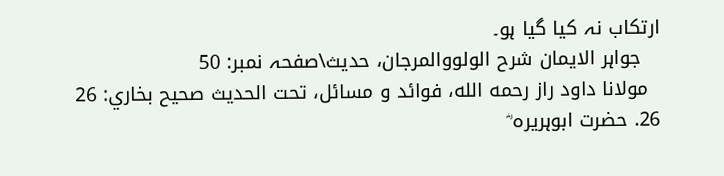ارتکاب نہ کیا گیا ہو۔
   جواہر الایمان شرح الولووالمرجان، حدیث\صفحہ نمبر: 50
  مولانا داود راز رحمه الله، فوائد و مسائل، تحت الحديث صحيح بخاري: 26
26. حضرت ابوہریرہ ؓ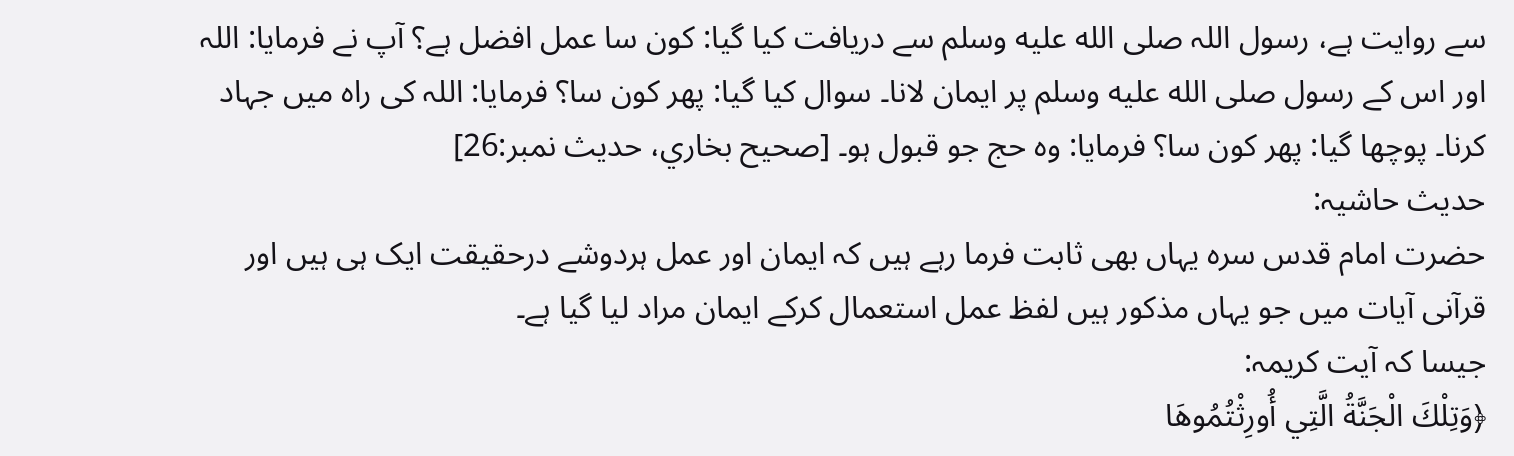سے روایت ہے، رسول اللہ صلى الله عليه وسلم سے دریافت کیا گیا: کون سا عمل افضل ہے؟ آپ نے فرمایا: اللہ اور اس کے رسول صلى الله عليه وسلم پر ایمان لانا۔ سوال کیا گیا: پھر کون سا؟ فرمایا: اللہ کی راہ میں جہاد کرنا۔ پوچھا گیا: پھر کون سا؟ فرمایا: وہ حج جو قبول ہو۔ [صحيح بخاري، حديث نمبر:26]
حدیث حاشیہ:
حضرت امام قدس سرہ یہاں بھی ثابت فرما رہے ہیں کہ ایمان اور عمل ہردوشے درحقیقت ایک ہی ہیں اور قرآنی آیات میں جو یہاں مذکور ہیں لفظ عمل استعمال کرکے ایمان مراد لیا گیا ہے۔
جیسا کہ آیت کریمہ:
﴿وَتِلْكَ الْجَنَّةُ الَّتِي أُورِثْتُمُوهَا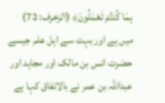بِمَا كُنتُمْ تَعْمَلُونَ﴾ (الزخرف: 72)
میں ہے اور بہت سے اہل علم جیسے حضرت انس بن مالک اور مجاہد اور عبداللہ بن عمر نے بالاتفاق کہا ہے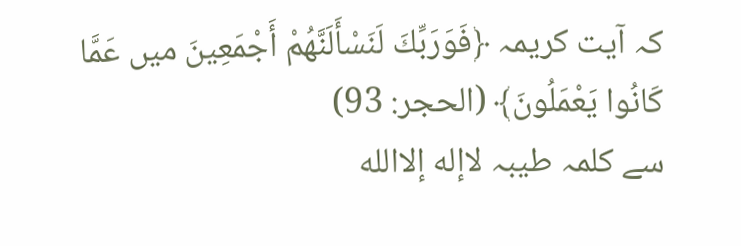کہ آیت کریمہ ﴿فَوَرَبِّكَ لَنَسْأَلَنَّهُمْ أَجْمَعِينَ میں عَمَّا كَانُوا يَعْمَلُونَ﴾ (الحجر: 93)
سے کلمہ طیبہ لاإله إلاالله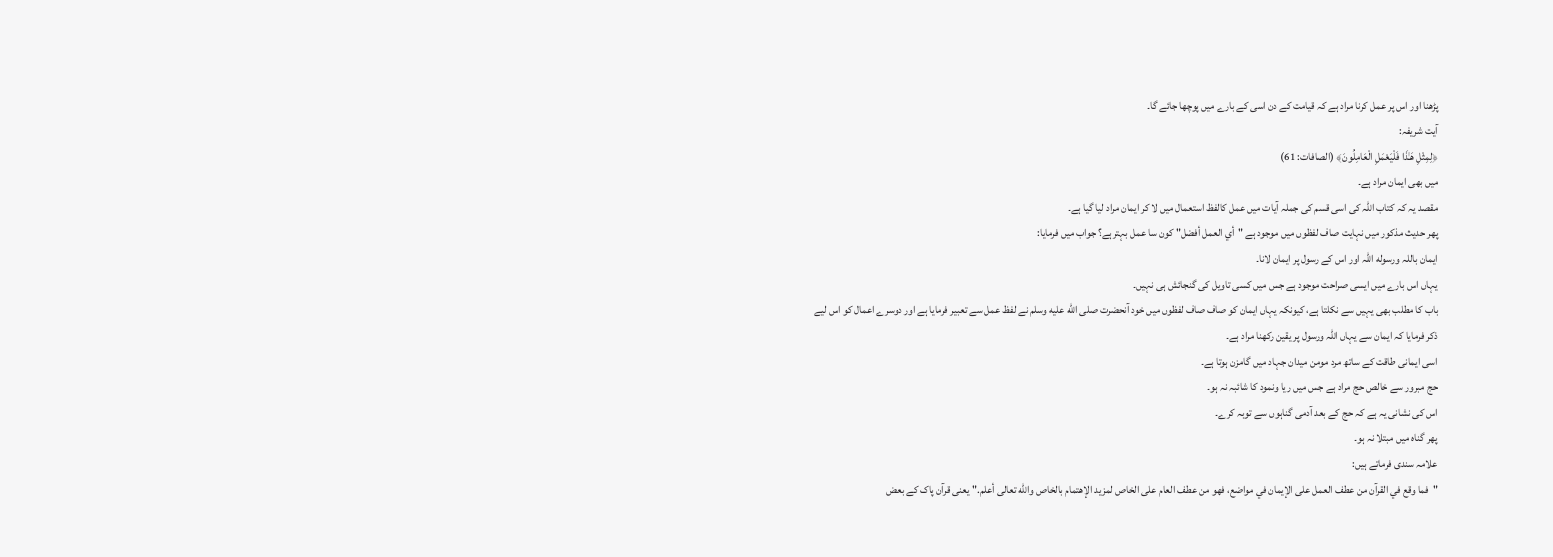پڑھنا اور اس پر عمل کرنا مراد ہے کہ قیامت کے دن اسی کے بارے میں پوچھا جائے گا۔
آیت شریفہ:
﴿لِمِثْلِ هَـٰذَا فَلْيَعْمَلِ الْعَامِلُونَ﴾ (الصافات: 61)
میں بھی ایمان مراد ہے۔
مقصد یہ کہ کتاب اللہ کی اسی قسم کی جملہ آیات میں عمل کالفظ استعمال میں لا کر ایمان مراد لیا گیا ہے۔
پھر حدیث مذکور میں نہایت صاف لفظوں میں موجود ہے "أي العمل أفضل" کون سا عمل بہترہے؟ جواب میں فرمایا:
ایمان باللہ ورسوله اللہ اور اس کے رسول پر ایمان لانا۔
یہاں اس بارے میں ایسی صراحت موجود ہے جس میں کسی تاویل کی گنجائش ہی نہیں۔
باب کا مطلب بھی یہیں سے نکلتا ہے، کیونکہ یہاں ایمان کو صاف صاف لفظوں میں خود آنحضرت صلى الله عليه وسلم نے لفظ عمل سے تعبیر فرمایا ہے اور دوسرے اعمال کو اس لیے ذکر فرمایا کہ ایمان سے یہاں اللہ ورسول پر یقین رکھنا مراد ہے۔
اسی ایمانی طاقت کے ساتھ مرد مومن میدان جہاد میں گامزن ہوتا ہے۔
حج مبرور سے خالص حج مراد ہے جس میں ریا ونمود کا شائبہ نہ ہو۔
اس کی نشانی یہ ہے کہ حج کے بعد آدمی گناہوں سے توبہ کرے۔
پھر گناہ میں مبتلا نہ ہو۔
علامہ سندی فرماتے ہیں:
"فما وقع في القرآن من عطف العمل على الإيمان في مواضع، فهو من عطف العام على الخاص لمزيد الإهتمام بالخاص والله تعالى أعلم." یعنی قرآن پاک کے بعض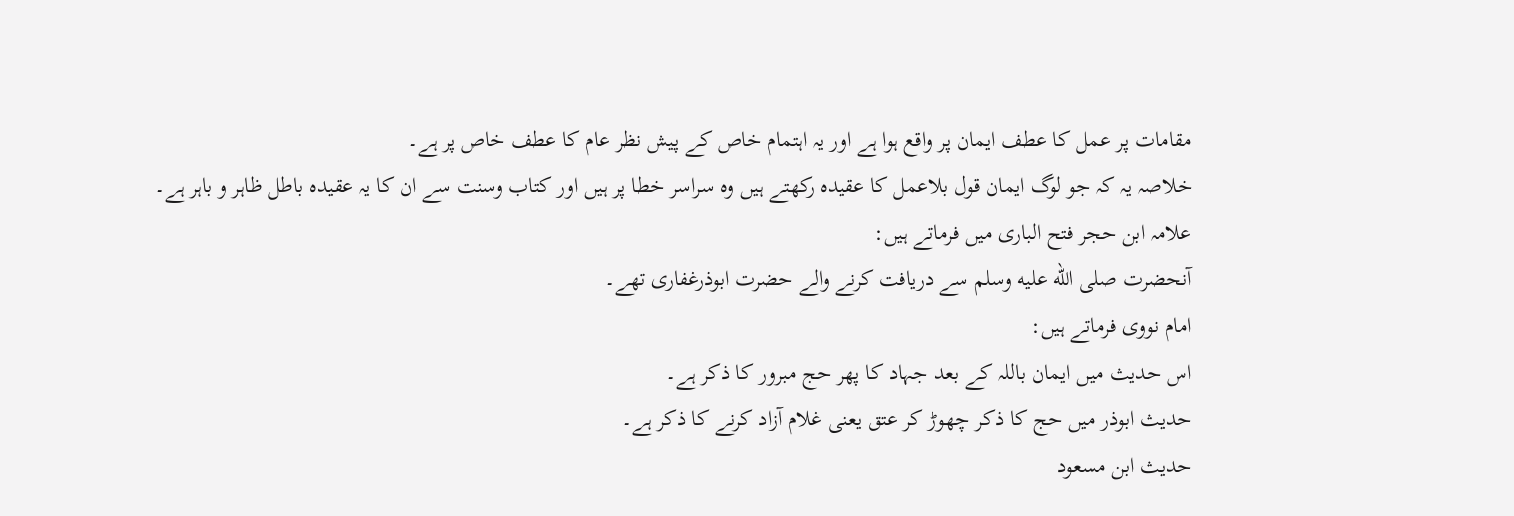مقامات پر عمل کا عطف ایمان پر واقع ہوا ہے اور یہ اہتمام خاص کے پیش نظر عام کا عطف خاص پر ہے۔
خلاصہ یہ کہ جو لوگ ایمان قول بلاعمل کا عقیدہ رکھتے ہیں وہ سراسر خطا پر ہیں اور کتاب وسنت سے ان کا یہ عقیدہ باطل ظاہر و باہر ہے۔
علامہ ابن حجر فتح الباری میں فرماتے ہیں:
آنحضرت صلى الله عليه وسلم سے دریافت کرنے والے حضرت ابوذرغفاری تھے۔
امام نووی فرماتے ہیں:
اس حدیث میں ایمان باللہ کے بعد جہاد کا پھر حج مبرور کا ذکر ہے۔
حدیث ابوذر میں حج کا ذکر چھوڑ کر عتق یعنی غلام آزاد کرنے کا ذکر ہے۔
حدیث ابن مسعود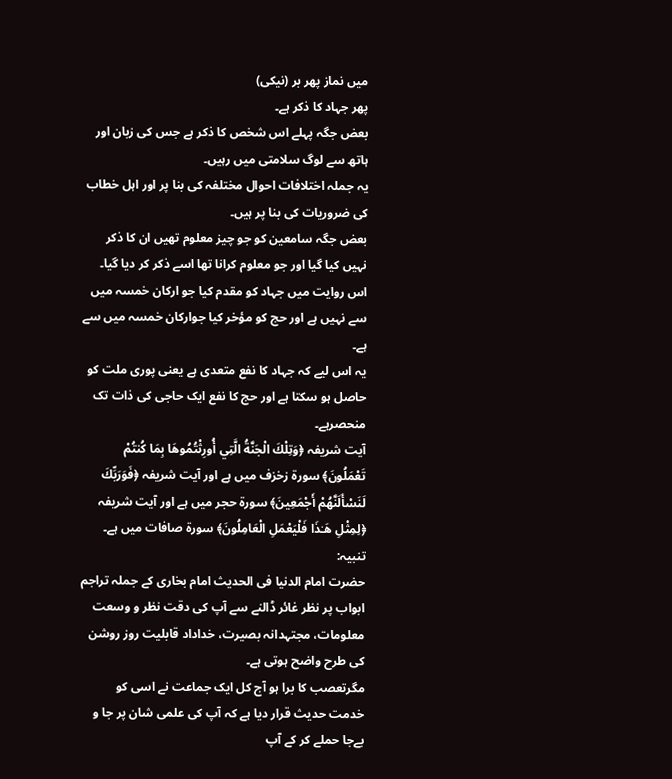میں نماز پھر بر (نیکی)
پھر جہاد کا ذکر ہے۔
بعض جگہ پہلے اس شخص کا ذکر ہے جس کی زبان اور ہاتھ سے لوگ سلامتی میں رہیں۔
یہ جملہ اختلافات احوال مختلفہ کی بنا پر اور اہل خطاب کی ضروریات کی بنا پر ہیں۔
بعض جگہ سامعین کو جو چیز معلوم تھیں ان کا ذکر نہیں کیا گیا اور جو معلوم کرانا تھا اسے ذکر کر دیا گیا۔
اس روایت میں جہاد کو مقدم کیا جو ارکان خمسہ میں سے نہیں ہے اور حج کو مؤخر کیا جوارکان خمسہ میں سے ہے۔
یہ اس لیے کہ جہاد کا نفع متعدی ہے یعنی پوری ملت کو حاصل ہو سکتا ہے اور حج کا نفع ایک حاجی کی ذات تک منحصرہے۔
آیت شریفہ ﴿وَتِلْكَ الْجَنَّةُ الَّتِي أُورِثْتُمُوهَا بِمَا كُنتُمْ تَعْمَلُونَ﴾ سورۃ زخزف میں ہے اور آیت شریفہ ﴿فَوَرَبِّكَ لَنَسْأَلَنَّهُمْ أَجْمَعِينَ﴾ سورۃ حجر میں ہے اور آیت شریفہ ﴿لِمِثْلِ هَـٰذَا فَلْيَعْمَلِ الْعَامِلُونَ﴾ سورۃ صافات میں ہے۔
تنبیہ:
حضرت امام الدنیا فی الحدیث امام بخاری کے جملہ تراجم ابواب پر نظر غائر ڈالنے سے آپ کی دقت نظر و وسعت معلومات، مجتہدانہ بصیرت، خداداد قابلیت روز روشن کی طرح واضح ہوتی ہے۔
مگرتعصب کا برا ہو آج کل ایک جماعت نے اسی کو خدمت حدیث قرار دیا ہے کہ آپ کی علمی شان پر جا و بےجا حملے کر کے آپ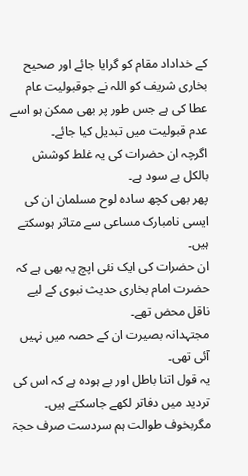کے خداداد مقام کو گرایا جائے اور صحیح بخاری شریف کو اللہ نے جوقبولیت عام عطا کی ہے جس طور پر بھی ممکن ہو اسے عدم قبولیت میں تبدیل کیا جائے۔
اگرچہ ان حضرات کی یہ غلط کوشش بالکل بے سود ہے۔
پھر بھی کچھ سادہ لوح مسلمان ان کی ایسی نامبارک مساعی سے متاثر ہوسکتے ہیں۔
ان حضرات کی ایک نئی اپچ یہ بھی ہے کہ حضرت امام بخاری حدیث نبوی کے لیے ناقل محض تھے۔
مجتہدانہ بصیرت ان کے حصہ میں نہیں آئی تھی۔
یہ قول اتنا باطل اور بے ہودہ ہے کہ اس کی تردید میں دفاتر لکھے جاسکتے ہیں۔
مگربخوف طوالت ہم سردست صرف حجۃ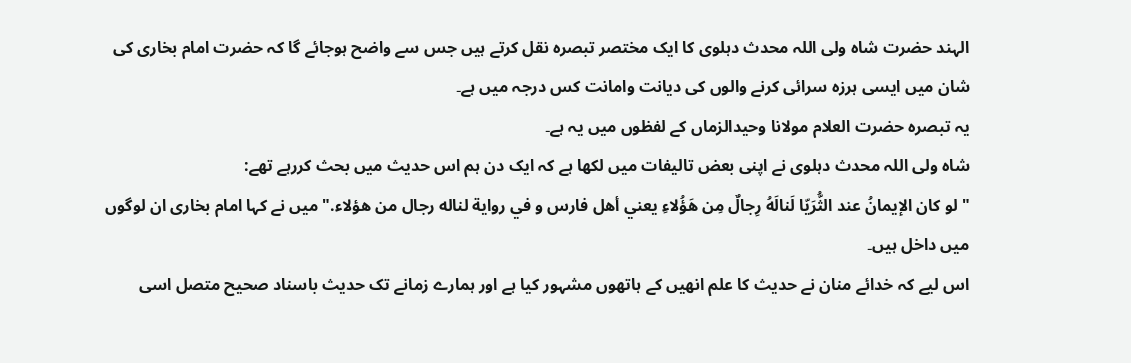الہند حضرت شاہ ولی اللہ محدث دہلوی کا ایک مختصر تبصرہ نقل کرتے ہیں جس سے واضح ہوجائے گا کہ حضرت امام بخاری کی شان میں ایسی ہرزہ سرائی کرنے والوں کی دیانت وامانت کس درجہ میں ہے۔
یہ تبصرہ حضرت العلام مولانا وحیدالزماں کے لفظوں میں یہ ہے۔
شاہ ولی اللہ محدث دہلوی نے اپنی بعض تالیفات میں لکھا ہے کہ ایک دن ہم اس حدیث میں بحث کررہے تھے:
" لو كان الإيمانُ عند الثُّرَيّا لَنالَهُ رِجالٌ مِن هَؤُلاءِ يعني أهل فارس و في رواية لناله رجال من هؤلاء." میں نے کہا امام بخاری ان لوگوں میں داخل ہیں۔
اس لیے کہ خدائے منان نے حدیث کا علم انھیں کے ہاتھوں مشہور کیا ہے اور ہمارے زمانے تک حدیث باسناد صحیح متصل اسی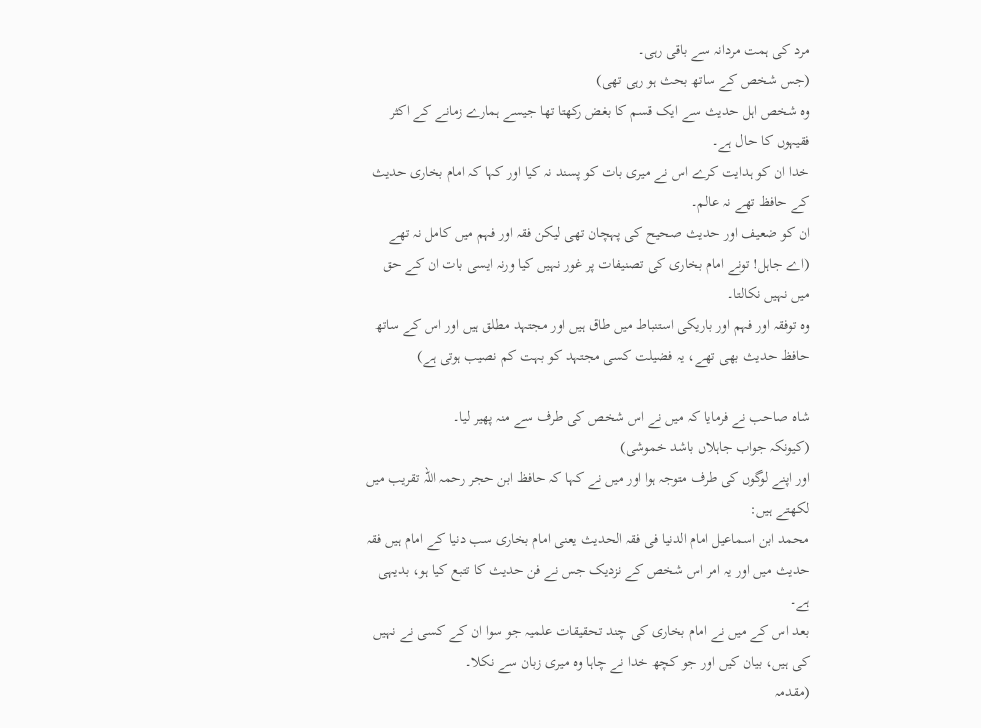مرد کی ہمت مردانہ سے باقی رہی۔
(جس شخص کے ساتھ بحث ہو رہی تھی)
وہ شخص اہل حدیث سے ایک قسم کا بغض رکھتا تھا جیسے ہمارے زمانے کے اکثر فقیہوں کا حال ہے۔
خدا ان کو ہدایت کرے اس نے میری بات کو پسند نہ کیا اور کہا کہ امام بخاری حدیث کے حافظ تھے نہ عالم۔
ان کو ضعیف اور حدیث صحیح کی پہچان تھی لیکن فقہ اور فہم میں کامل نہ تھے (اے جاہل! تونے امام بخاری کی تصنیفات پر غور نہیں کیا ورنہ ایسی بات ان کے حق میں نہیں نکالتا۔
وہ توفقہ اور فہم اور باریکی استنباط میں طاق ہیں اور مجتہد مطلق ہیں اور اس کے ساتھ حافظ حدیث بھی تھے، یہ فضیلت کسی مجتہد کو بہت کم نصیب ہوتی ہے)

شاہ صاحب نے فرمایا کہ میں نے اس شخص کی طرف سے منہ پھیر لیا۔
(کیونکہ جواب جاہلاں باشد خموشی)
اور اپنے لوگوں کی طرف متوجہ ہوا اور میں نے کہا کہ حافظ ابن حجر رحمہ اللہ تقریب میں لکھتے ہیں:
محمد ابن اسماعیل امام الدنیا فی فقہ الحدیث یعنی امام بخاری سب دنیا کے امام ہیں فقہ حدیث میں اور یہ امر اس شخص کے نزدیک جس نے فن حدیث کا تتبع کیا ہو، بدیہی ہے۔
بعد اس کے میں نے امام بخاری کی چند تحقیقات علمیہ جو سوا ان کے کسی نے نہیں کی ہیں، بیان کیں اور جو کچھ خدا نے چاہا وہ میری زبان سے نکلا۔
(مقدمہ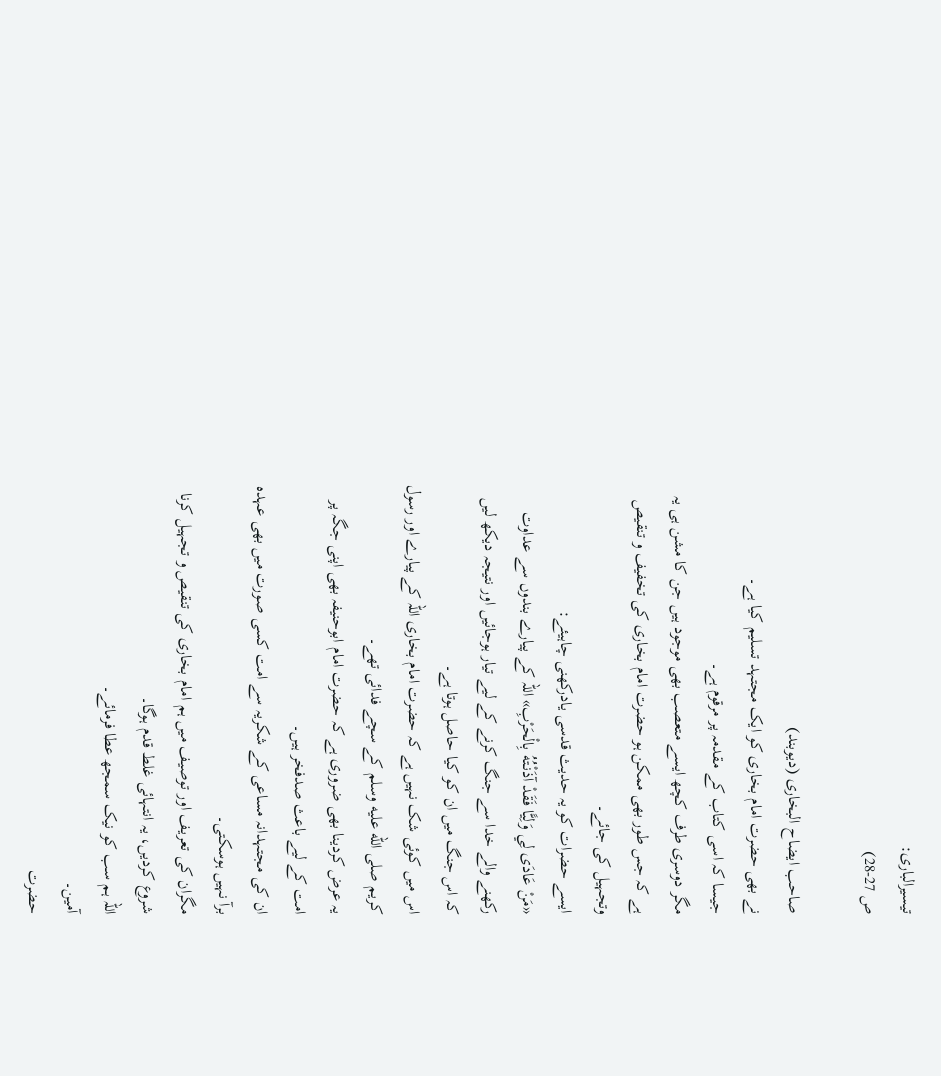تیسیرالباری:
ص 27-28)

صاحب ایضاح البخاری (دیوبند)
نے بھی حضرت امام بخاری کو ایک مجتہد تسلیم کیا ہے۔
جیسا کہ اسی کتاب کے مقدمہ پر مرقوم ہے۔
مگر دوسری طرف کچھ ایسے متعصب بھی موجود ہیں جن کا مشن ہی یہ ہے کہ جس طور بھی ممکن ہو حضرت امام بخاری کی تخفیف و تنقیص وتجہیل کی جائے۔
ایسے حضرات کو یہ حدیث قدسی یادرکھنی چاہیئے:
«مَنْ عَادَى لِي وَلِيًّا فَقَدْ آذَنْتُهُ بِالْحَرْبِ» اللہ کے پیارے بندوں سے عداوت رکھنے والے خدا سے جنگ کرنے کے لیے تیار ہوجائیں اور نتیجہ دیکھ لیں کہ اس جنگ میں ان کو کیا حاصل ہوتا ہے۔
اس میں کوئی شک نہیں ہے کہ حضرت امام بخاری اللہ کے پیارے اور رسول کریم صلى الله عليه وسلم کے سچے فدائی تھے۔
یہ عرض کردینا بھی ضروری ہے کہ حضرت امام ابوحنیفہ بھی اپنی جگہ پر امت کے لیے باعث صدفخر ہیں۔
ان کی مجتہدانہ مساعی کے شکریہ سے امت کسی صورت میں بھی عہدہ برآ نہیں ہوسکتی۔
مگران کی تعریف اور توصیف میں ہم امام بخاری کی تنقیص و تجہیل کرنا شروع کردیں، یہ انتہائی غلط قدم ہوگا۔
اللہ ہم سب کو نیک سمجھ عطا فرمائے۔
آمین۔
حضرت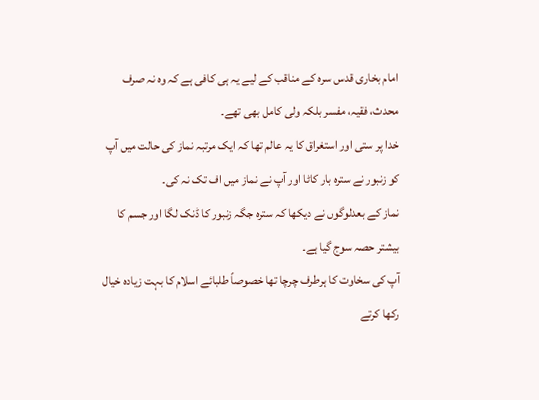امام بخاری قدس سرہ کے مناقب کے لیے یہ ہی کافی ہے کہ وہ نہ صرف محدث، فقیہ، مفسر بلکہ ولی کامل بھی تھے۔
خدا پر ستی اور استغراق کا یہ عالم تھا کہ ایک مرتبہ نماز کی حالت میں آپ کو زنبور نے سترہ بار کاٹا اور آپ نے نماز میں اف تک نہ کی۔
نماز کے بعدلوگوں نے دیکھا کہ سترہ جگہ زنبور کا ڈنک لگا اور جسم کا بیشتر حصہ سوج گیا ہے۔
آپ کی سخاوت کا ہرطرف چرچا تھا خصوصاً طلبائے اسلام کا بہت زیادہ خیال رکھا کرتے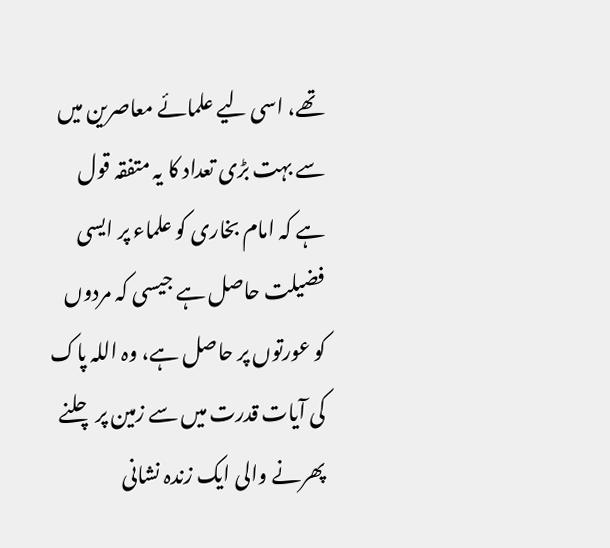تھے، اسی لیے علمائے معاصرین میں سے بہت بڑی تعداد کا یہ متفقہ قول ہے کہ امام بخاری کو علماء پر ایسی فضیلت حاصل ہے جیسی کہ مردوں کو عورتوں پر حاصل ہے، وہ اللہ پاک کی آیات قدرت میں سے زمین پر چلنے پھرنے والی ایک زندہ نشانی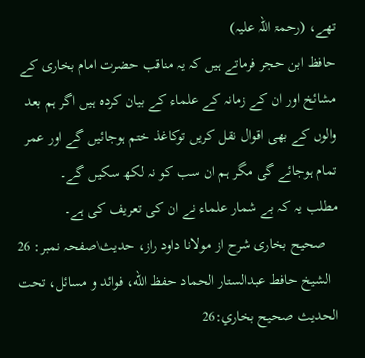تھے، (رحمۃ اللہ علیہ)
حافظ ابن حجر فرماتے ہیں کہ یہ مناقب حضرت امام بخاری کے مشائخ اور ان کے زمانہ کے علماء کے بیان کردہ ہیں اگر ہم بعد والوں کے بھی اقوال نقل کریں توکاغذ ختم ہوجائیں گے اور عمر تمام ہوجائے گی مگر ہم ان سب کو نہ لکھ سکیں گے۔
مطلب یہ کہ بے شمار علماء نے ان کی تعریف کی ہے۔
   صحیح بخاری شرح از مولانا داود راز، حدیث\صفحہ نمبر: 26
  الشيخ حافط عبدالستار الحماد حفظ الله، فوائد و مسائل، تحت الحديث صحيح بخاري:26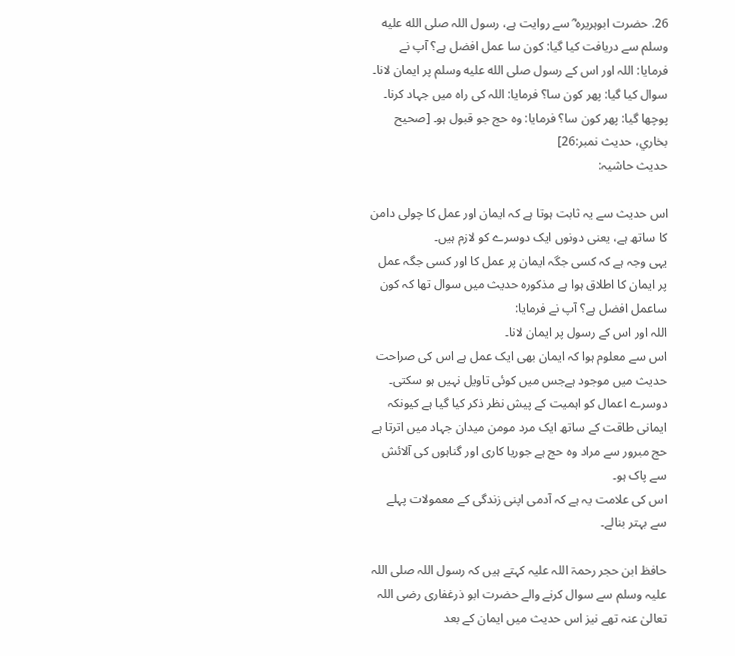26. حضرت ابوہریرہ ؓ سے روایت ہے، رسول اللہ صلى الله عليه وسلم سے دریافت کیا گیا: کون سا عمل افضل ہے؟ آپ نے فرمایا: اللہ اور اس کے رسول صلى الله عليه وسلم پر ایمان لانا۔ سوال کیا گیا: پھر کون سا؟ فرمایا: اللہ کی راہ میں جہاد کرنا۔ پوچھا گیا: پھر کون سا؟ فرمایا: وہ حج جو قبول ہو۔ [صحيح بخاري، حديث نمبر:26]
حدیث حاشیہ:

اس حدیث سے یہ ثابت ہوتا ہے کہ ایمان اور عمل کا چولی دامن کا ساتھ ہے، یعنی دونوں ایک دوسرے کو لازم ہیں۔
یہی وجہ ہے کہ کسی جگہ ایمان پر عمل کا اور کسی جگہ عمل پر ایمان کا اطلاق ہوا ہے مذکورہ حدیث میں سوال تھا کہ کون ساعمل افضل ہے؟ آپ نے فرمایا:
اللہ اور اس کے رسول پر ایمان لانا۔
اس سے معلوم ہوا کہ ایمان بھی ایک عمل ہے اس کی صراحت حدیث میں موجود ہےجس میں کوئی تاویل نہیں ہو سکتی۔
دوسرے اعمال کو اہمیت کے پیش نظر ذکر کیا گیا ہے کیونکہ ایمانی طاقت کے ساتھ ایک مرد مومن میدان جہاد میں اترتا ہے حج مبرور سے مراد وہ حج ہے جوریا کاری اور گناہوں کی آلائش سے پاک ہو۔
اس کی علامت یہ ہے کہ آدمی اپنی زندگی کے معمولات پہلے سے بہتر بنالے۔

حافظ ابن حجر رحمۃ اللہ علیہ کہتے ہیں کہ رسول اللہ صلی اللہ علیہ وسلم سے سوال کرنے والے حضرت ابو ذرغفاری رضی اللہ تعالیٰ عنہ تھے نیز اس حدیث میں ایمان کے بعد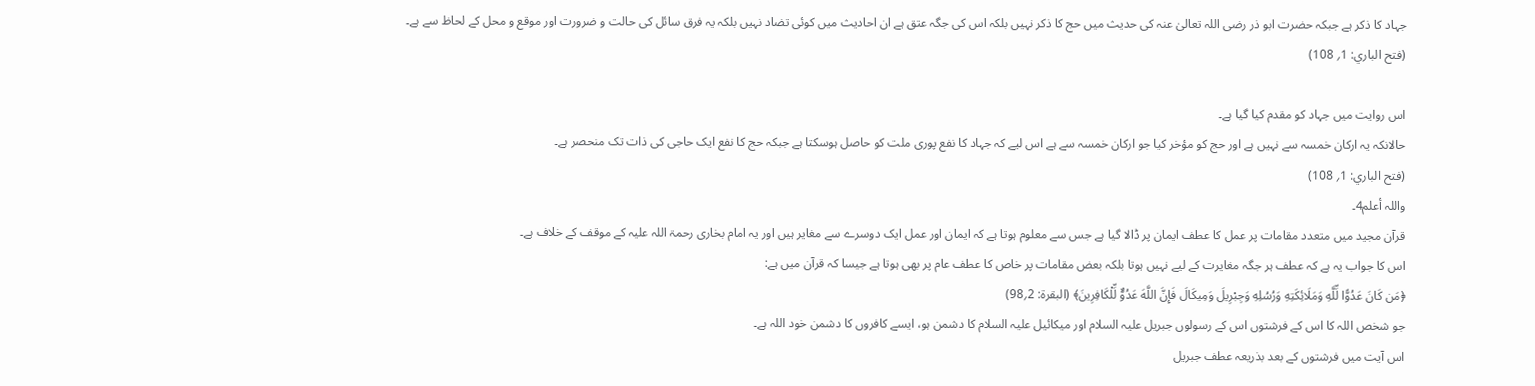جہاد کا ذکر ہے جبکہ حضرت ابو ذر رضی اللہ تعالیٰ عنہ کی حدیث میں حج کا ذکر نہیں بلکہ اس کی جگہ عتق ہے ان احادیث میں کوئی تضاد نہیں بلکہ یہ فرق سائل کی حالت و ضرورت اور موقع و محل کے لحاظ سے ہے۔
(فتح الباري: 1؍ 108)

اس روایت میں جہاد کو مقدم کیا گیا ہے۔
حالانکہ یہ ارکان خمسہ سے نہیں ہے اور حج کو مؤخر کیا جو ارکان خمسہ سے ہے اس لیے کہ جہاد کا نفع پوری ملت کو حاصل ہوسکتا ہے جبکہ حج کا نفع ایک حاجی کی ذات تک منحصر ہے۔
(فتح الباري: 1؍ 108)
واللہ أعلم4۔
قرآن مجید میں متعدد مقامات پر عمل کا عطف ایمان پر ڈالا گیا ہے جس سے معلوم ہوتا ہے کہ ایمان اور عمل ایک دوسرے سے مغایر ہیں اور یہ امام بخاری رحمۃ اللہ علیہ کے موقف کے خلاف ہے۔
اس کا جواب یہ ہے کہ عطف ہر جگہ مغایرت کے لیے نہیں ہوتا بلکہ بعض مقامات پر خاص کا عطف عام پر بھی ہوتا ہے جیسا کہ قرآن میں ہے:
﴿مَن كَانَ عَدُوًّا لِّلَّهِ وَمَلَائِكَتِهِ وَرُسُلِهِ وَجِبْرِيلَ وَمِيكَالَ فَإِنَّ اللَّهَ عَدُوٌّ لِّلْكَافِرِينَ﴾ (البقرة: 2؍98)
جو شخص اللہ کا اس کے فرشتوں اس کے رسولوں جبریل علیہ السلام اور میکائیل علیہ السلام کا دشمن ہو، ایسے کافروں کا دشمن خود اللہ ہے۔
اس آیت میں فرشتوں کے بعد بذریعہ عطف جبریل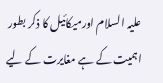علیہ السلام اورمیکائیل کا ذکر بطور اہمیت کے ہے مغایرت کے لیے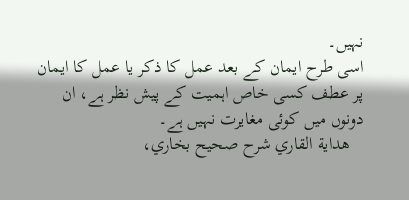نہیں۔
اسی طرح ایمان کے بعد عمل کا ذکر یا عمل کا ایمان پر عطف کسی خاص اہمیت کے پیش نظر ہے، ان دونوں میں کوئی مغایرت نہیں ہے۔
   هداية القاري شرح صحيح بخاري،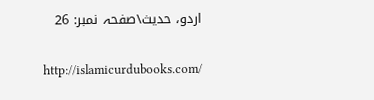اردو، حدیث\صفحہ نمبر: 26

http://islamicurdubooks.com/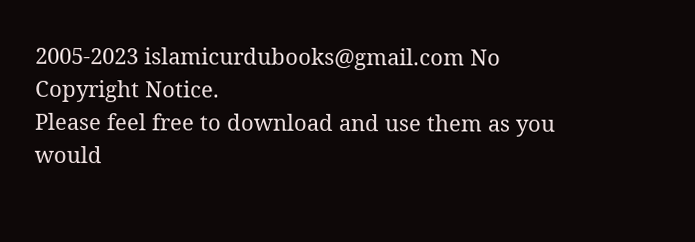2005-2023 islamicurdubooks@gmail.com No Copyright Notice.
Please feel free to download and use them as you would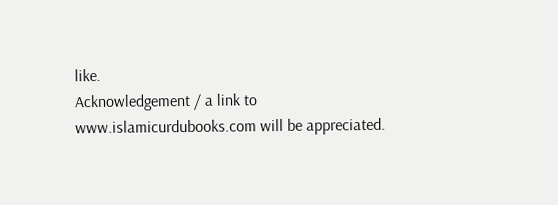like.
Acknowledgement / a link to www.islamicurdubooks.com will be appreciated.